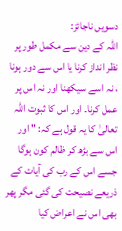دسویں ناجائز:
اللہ کے دین سے مکمل طور پر نظر انداز کرنا یا اس سے دور ہونا ، نہ اسے سیکھنا اور نہ اس پر عمل کرنا۔ اور اس کا ثبوت اللہ تعالیٰ کا یہ قول ہے کہ: " اور اس سے بڑھ کر ظالم کون ہوگا جسے اس کے رب کی آیات کے ذریعے نصیحت کی گئی مگر پھر بھی اس نے اعراض کیا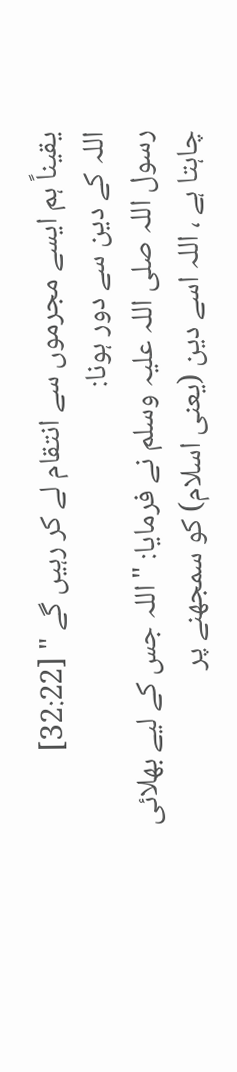یقیناً ہم ایسے مجرموں سے انتقام لے کر رہیں گے " [32:22]
اللہ کے دین سے دور ہونا:
رسول اللہ صلی اللہ علیہ وسلم نے فرمایا: "اللہ جس کے لیے بھلائی چاہتا ہے ، اللہ اسے دین (یعنی اسلام) کو سمجھنے پر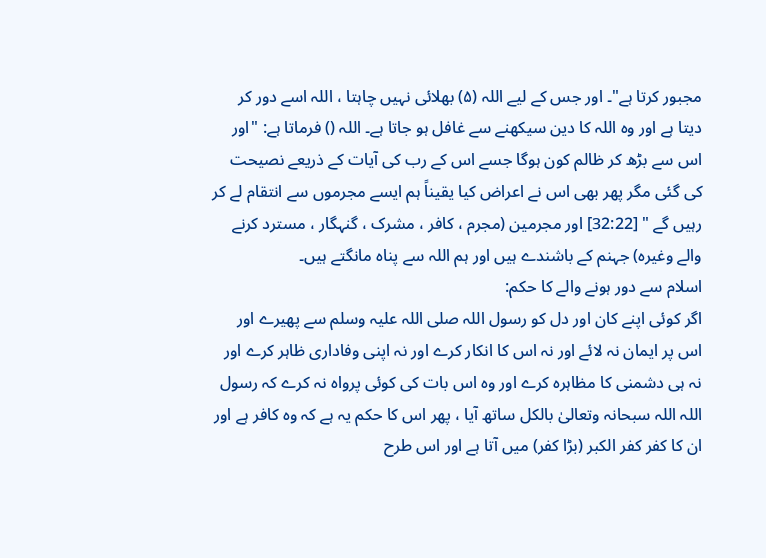مجبور کرتا ہے"۔ اور جس کے لیے اللہ (۵) بھلائی نہیں چاہتا ، اللہ اسے دور کر دیتا ہے اور وہ اللہ کا دین سیکھنے سے غافل ہو جاتا ہے۔ اللہ () فرماتا ہے: "اور اس سے بڑھ کر ظالم کون ہوگا جسے اس کے رب کی آیات کے ذریعے نصیحت کی گئی مگر پھر بھی اس نے اعراض کیا یقیناً ہم ایسے مجرموں سے انتقام لے کر رہیں گے " [32:22] اور مجرمین (مجرم ، کافر ، مشرک ، گنہگار ، مسترد کرنے والے وغیرہ) جہنم کے باشندے ہیں اور ہم اللہ سے پناہ مانگتے ہیں۔
اسلام سے دور ہونے والے کا حکم:
اگر کوئی اپنے کان اور دل کو رسول اللہ صلی اللہ علیہ وسلم سے پھیرے اور اس پر ایمان نہ لائے اور نہ اس کا انکار کرے اور نہ اپنی وفاداری ظاہر کرے اور نہ ہی دشمنی کا مظاہرہ کرے اور وہ اس بات کی کوئی پرواہ نہ کرے کہ رسول اللہ اللہ سبحانہ وتعالیٰ بالکل ساتھ آیا ، پھر اس کا حکم یہ ہے کہ وہ کافر ہے اور ان کا کفر کفر الکبر (بڑا کفر) میں آتا ہے اور اس طرح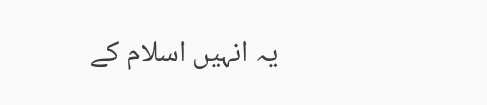یہ انہیں اسلام کے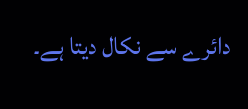دائرے سے نکال دیتا ہے۔